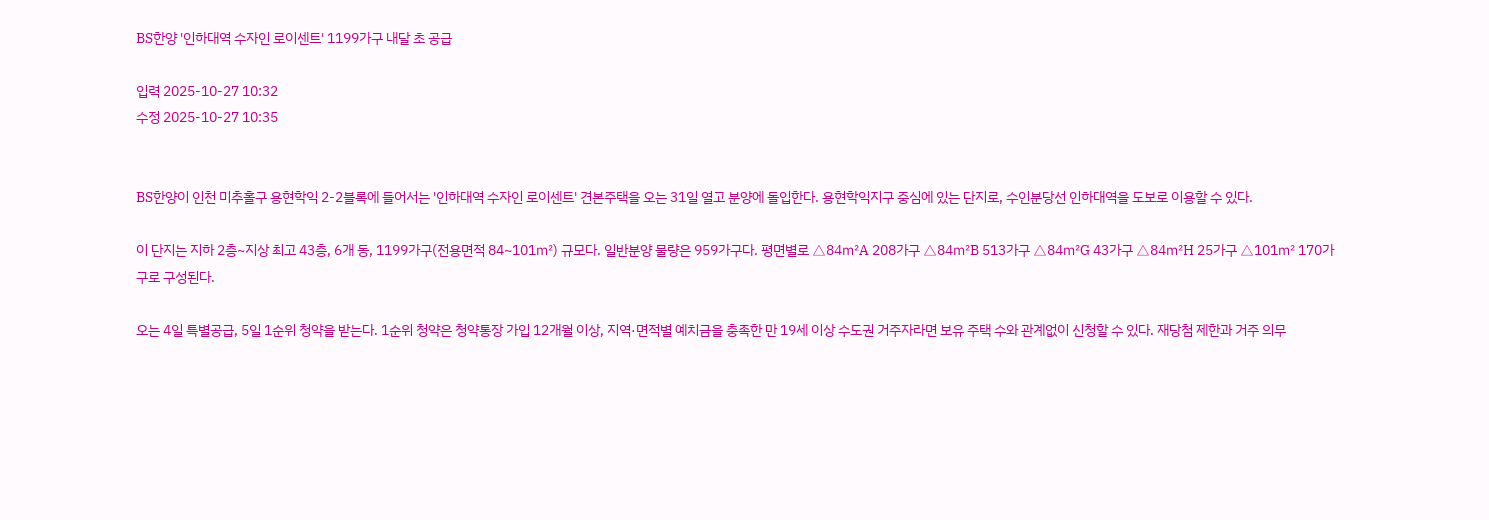BS한양 '인하대역 수자인 로이센트' 1199가구 내달 초 공급

입력 2025-10-27 10:32
수정 2025-10-27 10:35


BS한양이 인천 미추홀구 용현학익 2-2블록에 들어서는 '인하대역 수자인 로이센트' 견본주택을 오는 31일 열고 분양에 돌입한다. 용현학익지구 중심에 있는 단지로, 수인분당선 인하대역을 도보로 이용할 수 있다.

이 단지는 지하 2층~지상 최고 43층, 6개 동, 1199가구(전용면적 84~101㎡) 규모다. 일반분양 물량은 959가구다. 평면별로 △84㎡A 208가구 △84㎡B 513가구 △84㎡G 43가구 △84㎡H 25가구 △101㎡ 170가구로 구성된다.

오는 4일 특별공급, 5일 1순위 청약을 받는다. 1순위 청약은 청약통장 가입 12개월 이상, 지역·면적별 예치금을 충족한 만 19세 이상 수도권 거주자라면 보유 주택 수와 관계없이 신청할 수 있다. 재당첨 제한과 거주 의무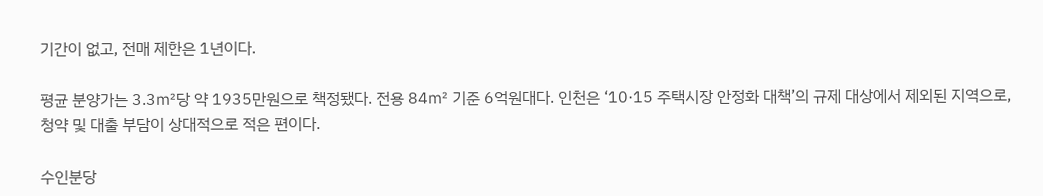기간이 없고, 전매 제한은 1년이다.

평균 분양가는 3.3㎡당 약 1935만원으로 책정됐다. 전용 84㎡ 기준 6억원대다. 인천은 ‘10·15 주택시장 안정화 대책’의 규제 대상에서 제외된 지역으로, 청약 및 대출 부담이 상대적으로 적은 편이다.

수인분당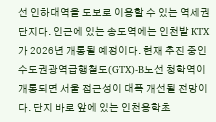선 인하대역을 도보로 이용할 수 있는 역세권 단지다. 인근에 있는 송도역에는 인천발 KTX가 2026년 개통될 예정이다. 현재 추진 중인 수도권광역급행철도(GTX)-B노선 청학역이 개통되면 서울 접근성이 대폭 개선될 전망이다. 단지 바로 앞에 있는 인천용학초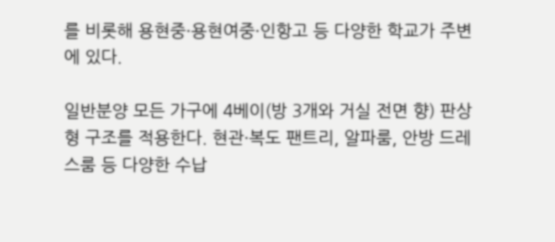를 비롯해 용현중·용현여중·인항고 등 다양한 학교가 주변에 있다.

일반분양 모든 가구에 4베이(방 3개와 거실 전면 향) 판상형 구조를 적용한다. 현관·복도 팬트리, 알파룸, 안방 드레스룸 등 다양한 수납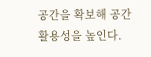공간을 확보해 공간 활용성을 높인다.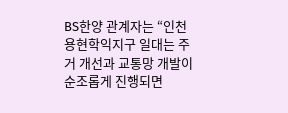BS한양 관계자는 “인천 용현학익지구 일대는 주거 개선과 교통망 개발이 순조롭게 진행되면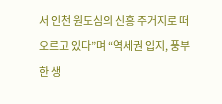서 인천 원도심의 신흥 주거지로 떠오르고 있다”며 “역세권 입지, 풍부한 생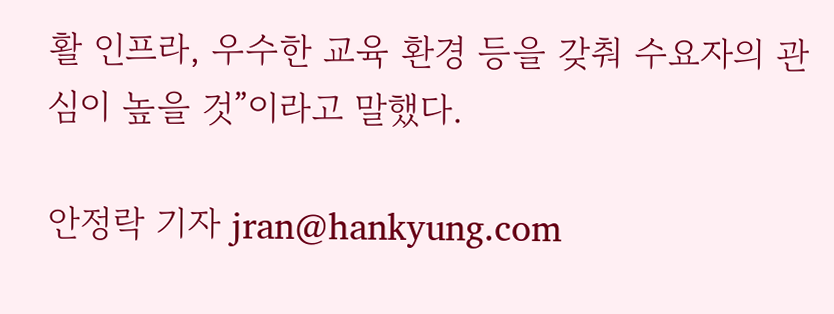활 인프라, 우수한 교육 환경 등을 갖춰 수요자의 관심이 높을 것”이라고 말했다.

안정락 기자 jran@hankyung.com